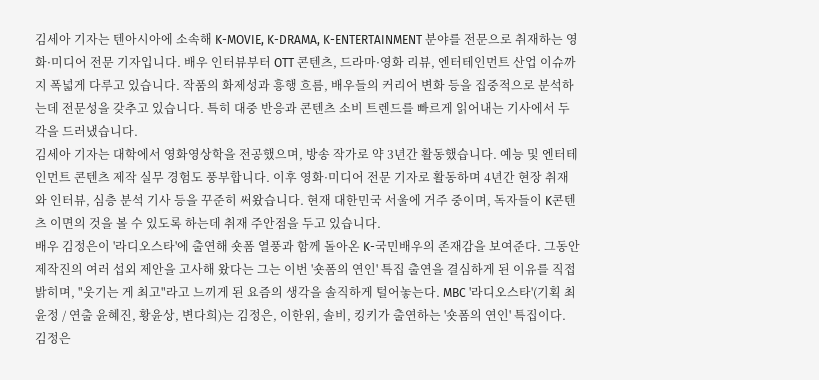김세아 기자는 텐아시아에 소속해 K-MOVIE, K-DRAMA, K-ENTERTAINMENT 분야를 전문으로 취재하는 영화·미디어 전문 기자입니다. 배우 인터뷰부터 OTT 콘텐츠, 드라마·영화 리뷰, 엔터테인먼트 산업 이슈까지 폭넓게 다루고 있습니다. 작품의 화제성과 흥행 흐름, 배우들의 커리어 변화 등을 집중적으로 분석하는데 전문성을 갖추고 있습니다. 특히 대중 반응과 콘텐츠 소비 트렌드를 빠르게 읽어내는 기사에서 두각을 드러냈습니다.
김세아 기자는 대학에서 영화영상학을 전공했으며, 방송 작가로 약 3년간 활동했습니다. 예능 및 엔터테인먼트 콘텐츠 제작 실무 경험도 풍부합니다. 이후 영화·미디어 전문 기자로 활동하며 4년간 현장 취재와 인터뷰, 심층 분석 기사 등을 꾸준히 써왔습니다. 현재 대한민국 서울에 거주 중이며, 독자들이 K콘텐츠 이면의 것을 볼 수 있도록 하는데 취재 주안점을 두고 있습니다.
배우 김정은이 '라디오스타'에 출연해 숏폼 열풍과 함께 돌아온 K-국민배우의 존재감을 보여준다. 그동안 제작진의 여러 섭외 제안을 고사해 왔다는 그는 이번 '숏폼의 연인' 특집 출연을 결심하게 된 이유를 직접 밝히며, "웃기는 게 최고"라고 느끼게 된 요즘의 생각을 솔직하게 털어놓는다. MBC '라디오스타'(기획 최윤정 / 연출 윤혜진, 황윤상, 변다희)는 김정은, 이한위, 솔비, 킹키가 출연하는 '숏폼의 연인' 특집이다. 김정은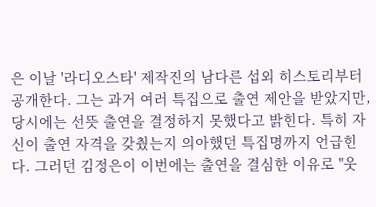은 이날 '라디오스타' 제작진의 남다른 섭외 히스토리부터 공개한다. 그는 과거 여러 특집으로 출연 제안을 받았지만, 당시에는 선뜻 출연을 결정하지 못했다고 밝힌다. 특히 자신이 출연 자격을 갖췄는지 의아했던 특집명까지 언급힌다. 그러던 김정은이 이번에는 출연을 결심한 이유로 "웃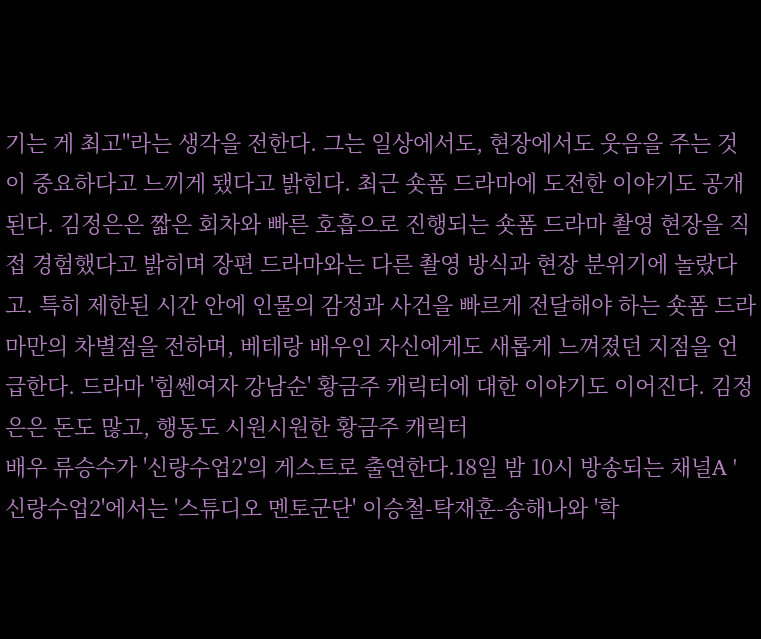기는 게 최고"라는 생각을 전한다. 그는 일상에서도, 현장에서도 웃음을 주는 것이 중요하다고 느끼게 됐다고 밝힌다. 최근 숏폼 드라마에 도전한 이야기도 공개된다. 김정은은 짧은 회차와 빠른 호흡으로 진행되는 숏폼 드라마 촬영 현장을 직접 경험했다고 밝히며 장편 드라마와는 다른 촬영 방식과 현장 분위기에 놀랐다고. 특히 제한된 시간 안에 인물의 감정과 사건을 빠르게 전달해야 하는 숏폼 드라마만의 차별점을 전하며, 베테랑 배우인 자신에게도 새롭게 느껴졌던 지점을 언급한다. 드라마 '힘쎈여자 강남순' 황금주 캐릭터에 대한 이야기도 이어진다. 김정은은 돈도 많고, 행동도 시원시원한 황금주 캐릭터
배우 류승수가 '신랑수업2'의 게스트로 출연한다.18일 밤 10시 방송되는 채널A '신랑수업2'에서는 '스튜디오 멘토군단' 이승철-탁재훈-송해나와 '학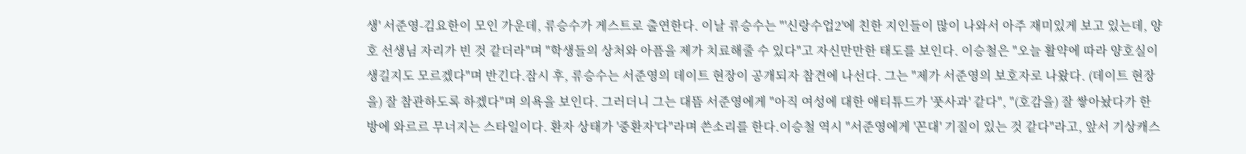생' 서준영-김요한이 모인 가운데, 류승수가 게스트로 출연한다. 이날 류승수는 "'신랑수업2'에 친한 지인들이 많이 나와서 아주 재미있게 보고 있는데, 양호 선생님 자리가 빈 것 같더라"며 "학생들의 상처와 아픔을 제가 치료해줄 수 있다"고 자신만만한 태도를 보인다. 이승철은 "오늘 활약에 따라 양호실이 생길지도 모르겠다"며 반긴다.잠시 후, 류승수는 서준영의 데이트 현장이 공개되자 참견에 나선다. 그는 "제가 서준영의 보호자로 나왔다. (데이트 현장을) 잘 참관하도록 하겠다"며 의욕을 보인다. 그러더니 그는 대뜸 서준영에게 "아직 여성에 대한 애티튜드가 '풋사과' 같다", "(호감을) 잘 쌓아놨다가 한 방에 와르르 무너지는 스타일이다. 환자 상태가 '중환자'다"라며 쓴소리를 한다.이승철 역시 "서준영에게 '꼰대' 기질이 있는 것 같다"라고, 앞서 기상캐스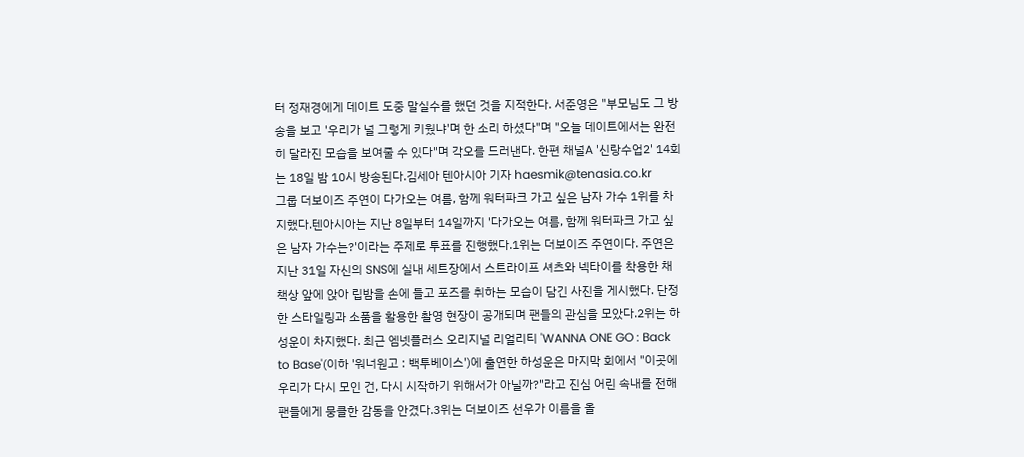터 정재경에게 데이트 도중 말실수를 했던 것을 지적한다. 서준영은 "부모님도 그 방송을 보고 '우리가 널 그렇게 키웠냐'며 한 소리 하셨다"며 "오늘 데이트에서는 완전히 달라진 모습을 보여줄 수 있다"며 각오를 드러낸다. 한편 채널A '신랑수업2' 14회는 18일 밤 10시 방송된다.김세아 텐아시아 기자 haesmik@tenasia.co.kr
그룹 더보이즈 주연이 다가오는 여름, 함께 워터파크 가고 싶은 남자 가수 1위를 차지했다.텐아시아는 지난 8일부터 14일까지 '다가오는 여름, 함께 워터파크 가고 싶은 남자 가수는?'이라는 주제로 투표를 진행했다.1위는 더보이즈 주연이다. 주연은 지난 31일 자신의 SNS에 실내 세트장에서 스트라이프 셔츠와 넥타이를 착용한 채 책상 앞에 앉아 립밤을 손에 들고 포즈를 취하는 모습이 담긴 사진을 게시했다. 단정한 스타일링과 소품을 활용한 촬영 현장이 공개되며 팬들의 관심을 모았다.2위는 하성운이 차지했다. 최근 엠넷플러스 오리지널 리얼리티 'WANNA ONE GO : Back to Base'(이하 '워너원고 : 백투베이스')에 출연한 하성운은 마지막 회에서 "이곳에 우리가 다시 모인 건, 다시 시작하기 위해서가 아닐까?"라고 진심 어린 속내를 전해 팬들에게 뭉클한 감동을 안겼다.3위는 더보이즈 선우가 이름을 올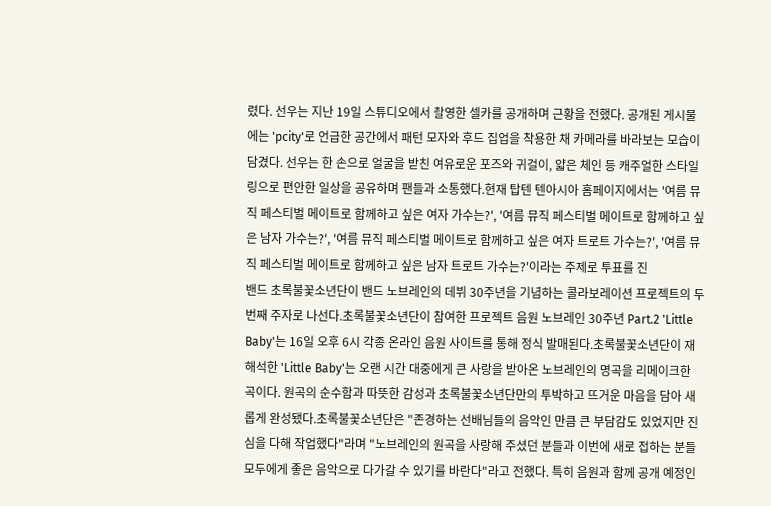렸다. 선우는 지난 19일 스튜디오에서 촬영한 셀카를 공개하며 근황을 전했다. 공개된 게시물에는 'pcity'로 언급한 공간에서 패턴 모자와 후드 집업을 착용한 채 카메라를 바라보는 모습이 담겼다. 선우는 한 손으로 얼굴을 받친 여유로운 포즈와 귀걸이, 얇은 체인 등 캐주얼한 스타일링으로 편안한 일상을 공유하며 팬들과 소통했다.현재 탑텐 텐아시아 홈페이지에서는 '여름 뮤직 페스티벌 메이트로 함께하고 싶은 여자 가수는?', '여름 뮤직 페스티벌 메이트로 함께하고 싶은 남자 가수는?', '여름 뮤직 페스티벌 메이트로 함께하고 싶은 여자 트로트 가수는?', '여름 뮤직 페스티벌 메이트로 함께하고 싶은 남자 트로트 가수는?'이라는 주제로 투표를 진
밴드 초록불꽃소년단이 밴드 노브레인의 데뷔 30주년을 기념하는 콜라보레이션 프로젝트의 두 번째 주자로 나선다.초록불꽃소년단이 참여한 프로젝트 음원 노브레인 30주년 Part.2 'Little Baby'는 16일 오후 6시 각종 온라인 음원 사이트를 통해 정식 발매된다.초록불꽃소년단이 재해석한 'Little Baby'는 오랜 시간 대중에게 큰 사랑을 받아온 노브레인의 명곡을 리메이크한 곡이다. 원곡의 순수함과 따뜻한 감성과 초록불꽃소년단만의 투박하고 뜨거운 마음을 담아 새롭게 완성됐다.초록불꽃소년단은 "존경하는 선배님들의 음악인 만큼 큰 부담감도 있었지만 진심을 다해 작업했다"라며 "노브레인의 원곡을 사랑해 주셨던 분들과 이번에 새로 접하는 분들 모두에게 좋은 음악으로 다가갈 수 있기를 바란다"라고 전했다. 특히 음원과 함께 공개 예정인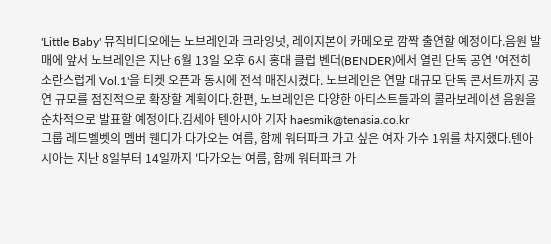'Little Baby' 뮤직비디오에는 노브레인과 크라잉넛, 레이지본이 카메오로 깜짝 출연할 예정이다.음원 발매에 앞서 노브레인은 지난 6월 13일 오후 6시 홍대 클럽 벤더(BENDER)에서 열린 단독 공연 '여전히 소란스럽게 Vol.1'을 티켓 오픈과 동시에 전석 매진시켰다. 노브레인은 연말 대규모 단독 콘서트까지 공연 규모를 점진적으로 확장할 계획이다.한편, 노브레인은 다양한 아티스트들과의 콜라보레이션 음원을 순차적으로 발표할 예정이다.김세아 텐아시아 기자 haesmik@tenasia.co.kr
그룹 레드벨벳의 멤버 웬디가 다가오는 여름, 함께 워터파크 가고 싶은 여자 가수 1위를 차지했다.텐아시아는 지난 8일부터 14일까지 '다가오는 여름, 함께 워터파크 가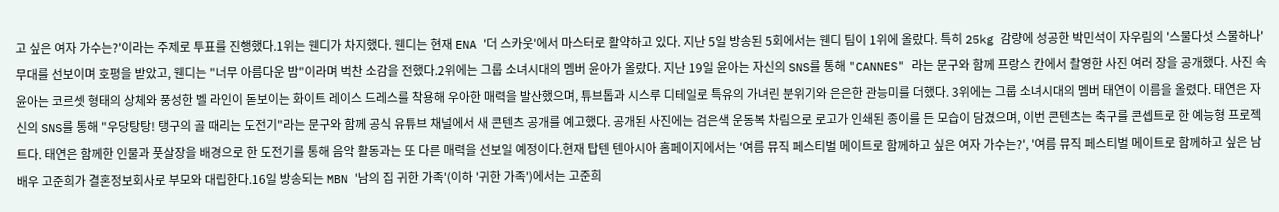고 싶은 여자 가수는?'이라는 주제로 투표를 진행했다.1위는 웬디가 차지했다. 웬디는 현재 ENA '더 스카웃'에서 마스터로 활약하고 있다. 지난 5일 방송된 5회에서는 웬디 팀이 1위에 올랐다. 특히 25kg 감량에 성공한 박민석이 자우림의 '스물다섯 스물하나' 무대를 선보이며 호평을 받았고, 웬디는 "너무 아름다운 밤"이라며 벅찬 소감을 전했다.2위에는 그룹 소녀시대의 멤버 윤아가 올랐다. 지난 19일 윤아는 자신의 SNS를 통해 "CANNES" 라는 문구와 함께 프랑스 칸에서 촬영한 사진 여러 장을 공개했다. 사진 속 윤아는 코르셋 형태의 상체와 풍성한 벨 라인이 돋보이는 화이트 레이스 드레스를 착용해 우아한 매력을 발산했으며, 튜브톱과 시스루 디테일로 특유의 가녀린 분위기와 은은한 관능미를 더했다. 3위에는 그룹 소녀시대의 멤버 태연이 이름을 올렸다. 태연은 자신의 SNS를 통해 "우당탕탕! 탱구의 골 때리는 도전기"라는 문구와 함께 공식 유튜브 채널에서 새 콘텐츠 공개를 예고했다. 공개된 사진에는 검은색 운동복 차림으로 로고가 인쇄된 종이를 든 모습이 담겼으며, 이번 콘텐츠는 축구를 콘셉트로 한 예능형 프로젝트다. 태연은 함께한 인물과 풋살장을 배경으로 한 도전기를 통해 음악 활동과는 또 다른 매력을 선보일 예정이다.현재 탑텐 텐아시아 홈페이지에서는 '여름 뮤직 페스티벌 메이트로 함께하고 싶은 여자 가수는?', '여름 뮤직 페스티벌 메이트로 함께하고 싶은 남
배우 고준희가 결혼정보회사로 부모와 대립한다.16일 방송되는 MBN '남의 집 귀한 가족'(이하 '귀한 가족')에서는 고준희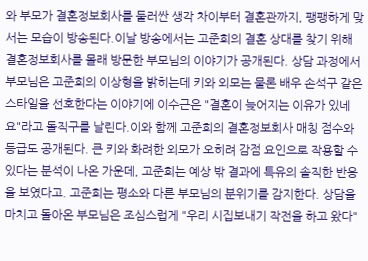와 부모가 결혼정보회사를 둘러싼 생각 차이부터 결혼관까지, 팽팽하게 맞서는 모습이 방송된다.이날 방송에서는 고준희의 결혼 상대를 찾기 위해 결혼정보회사를 몰래 방문한 부모님의 이야기가 공개된다. 상담 과정에서 부모님은 고준희의 이상형을 밝히는데 키와 외모는 물론 배우 손석구 같은 스타일을 선호한다는 이야기에 이수근은 "결혼이 늦어지는 이유가 있네요"라고 돌직구를 날린다.이와 함께 고준희의 결혼정보회사 매칭 점수와 등급도 공개된다. 큰 키와 화려한 외모가 오히려 감점 요인으로 작용할 수 있다는 분석이 나온 가운데, 고준희는 예상 밖 결과에 특유의 솔직한 반응을 보였다고. 고준희는 평소와 다른 부모님의 분위기를 감지한다. 상담을 마치고 돌아온 부모님은 조심스럽게 "우리 시집보내기 작전을 하고 왔다"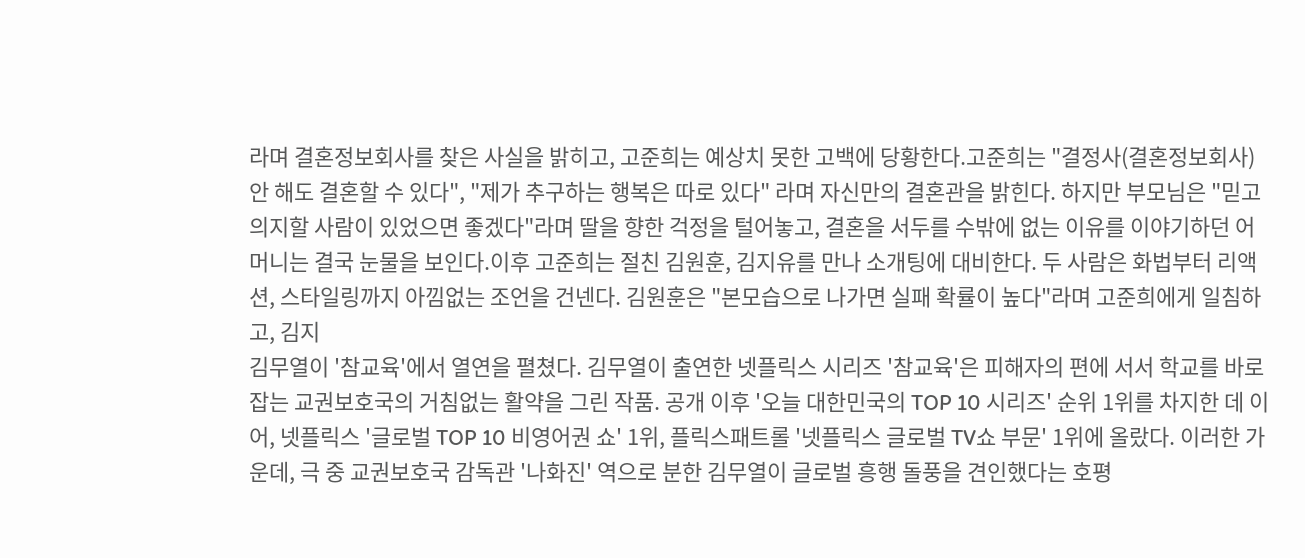라며 결혼정보회사를 찾은 사실을 밝히고, 고준희는 예상치 못한 고백에 당황한다.고준희는 "결정사(결혼정보회사) 안 해도 결혼할 수 있다", "제가 추구하는 행복은 따로 있다" 라며 자신만의 결혼관을 밝힌다. 하지만 부모님은 "믿고 의지할 사람이 있었으면 좋겠다"라며 딸을 향한 걱정을 털어놓고, 결혼을 서두를 수밖에 없는 이유를 이야기하던 어머니는 결국 눈물을 보인다.이후 고준희는 절친 김원훈, 김지유를 만나 소개팅에 대비한다. 두 사람은 화법부터 리액션, 스타일링까지 아낌없는 조언을 건넨다. 김원훈은 "본모습으로 나가면 실패 확률이 높다"라며 고준희에게 일침하고, 김지
김무열이 '참교육'에서 열연을 펼쳤다. 김무열이 출연한 넷플릭스 시리즈 '참교육'은 피해자의 편에 서서 학교를 바로잡는 교권보호국의 거침없는 활약을 그린 작품. 공개 이후 '오늘 대한민국의 TOP 10 시리즈' 순위 1위를 차지한 데 이어, 넷플릭스 '글로벌 TOP 10 비영어권 쇼' 1위, 플릭스패트롤 '넷플릭스 글로벌 TV쇼 부문' 1위에 올랐다. 이러한 가운데, 극 중 교권보호국 감독관 '나화진' 역으로 분한 김무열이 글로벌 흥행 돌풍을 견인했다는 호평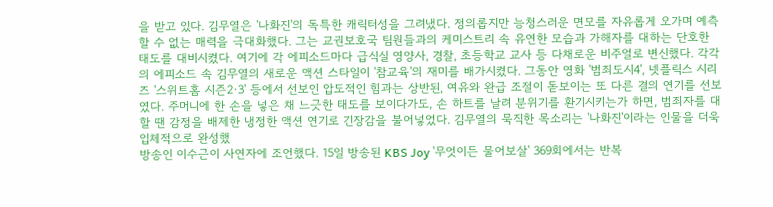을 받고 있다. 김무열은 '나화진'의 독특한 캐릭터성을 그려냈다. 정의롭지만 능청스러운 면모를 자유롭게 오가며 예측할 수 없는 매력을 극대화했다. 그는 교권보호국 팀원들과의 케미스트리 속 유연한 모습과 가해자를 대하는 단호한 태도를 대비시켰다. 여기에 각 에피소드마다 급식실 영양사, 경찰, 초등학교 교사 등 다채로운 비주얼로 변신했다. 각각의 에피소드 속 김무열의 새로운 액션 스타일이 '참교육'의 재미를 배가시켰다. 그동안 영화 '범죄도시4', 넷플릭스 시리즈 '스위트홈 시즌2·3' 등에서 선보인 압도적인 힘과는 상반된, 여유와 완급 조절이 돋보이는 또 다른 결의 연기를 선보였다. 주머니에 한 손을 넣은 채 느긋한 태도를 보이다가도, 손 하트를 날려 분위기를 환기시키는가 하면, 범죄자를 대할 땐 감정을 배제한 냉정한 액션 연기로 긴장감을 불어넣었다. 김무열의 묵직한 목소리는 '나화진'이라는 인물을 더욱 입체적으로 완성했
방송인 이수근이 사연자에 조언했다. 15일 방송된 KBS Joy '무엇이든 물어보살' 369회에서는 반복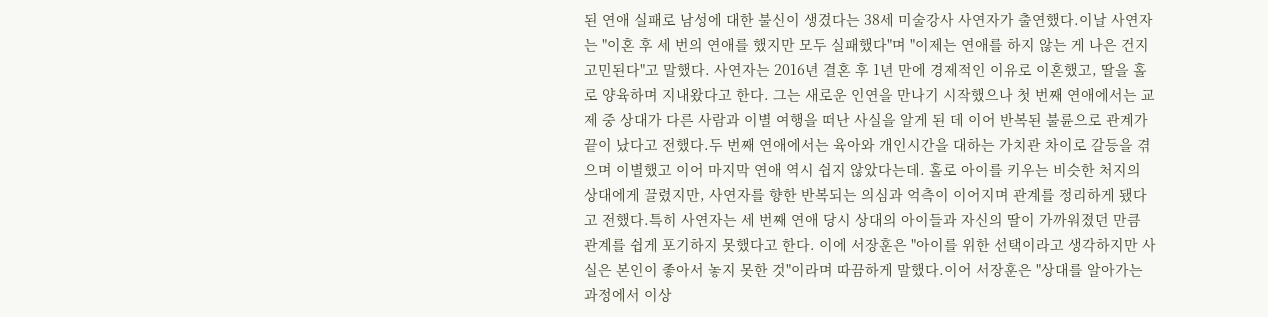된 연애 실패로 남성에 대한 불신이 생겼다는 38세 미술강사 사연자가 출연했다.이날 사연자는 "이혼 후 세 번의 연애를 했지만 모두 실패했다"며 "이제는 연애를 하지 않는 게 나은 건지 고민된다"고 말했다. 사연자는 2016년 결혼 후 1년 만에 경제적인 이유로 이혼했고, 딸을 홀로 양육하며 지내왔다고 한다. 그는 새로운 인연을 만나기 시작했으나 첫 번째 연애에서는 교제 중 상대가 다른 사람과 이별 여행을 떠난 사실을 알게 된 데 이어 반복된 불륜으로 관계가 끝이 났다고 전했다.두 번째 연애에서는 육아와 개인시간을 대하는 가치관 차이로 갈등을 겪으며 이별했고 이어 마지막 연애 역시 쉽지 않았다는데. 홀로 아이를 키우는 비슷한 처지의 상대에게 끌렸지만, 사연자를 향한 반복되는 의심과 억측이 이어지며 관계를 정리하게 됐다고 전했다.특히 사연자는 세 번째 연애 당시 상대의 아이들과 자신의 딸이 가까워졌던 만큼 관계를 쉽게 포기하지 못했다고 한다. 이에 서장훈은 "아이를 위한 선택이라고 생각하지만 사실은 본인이 좋아서 놓지 못한 것"이라며 따끔하게 말했다.이어 서장훈은 "상대를 알아가는 과정에서 이상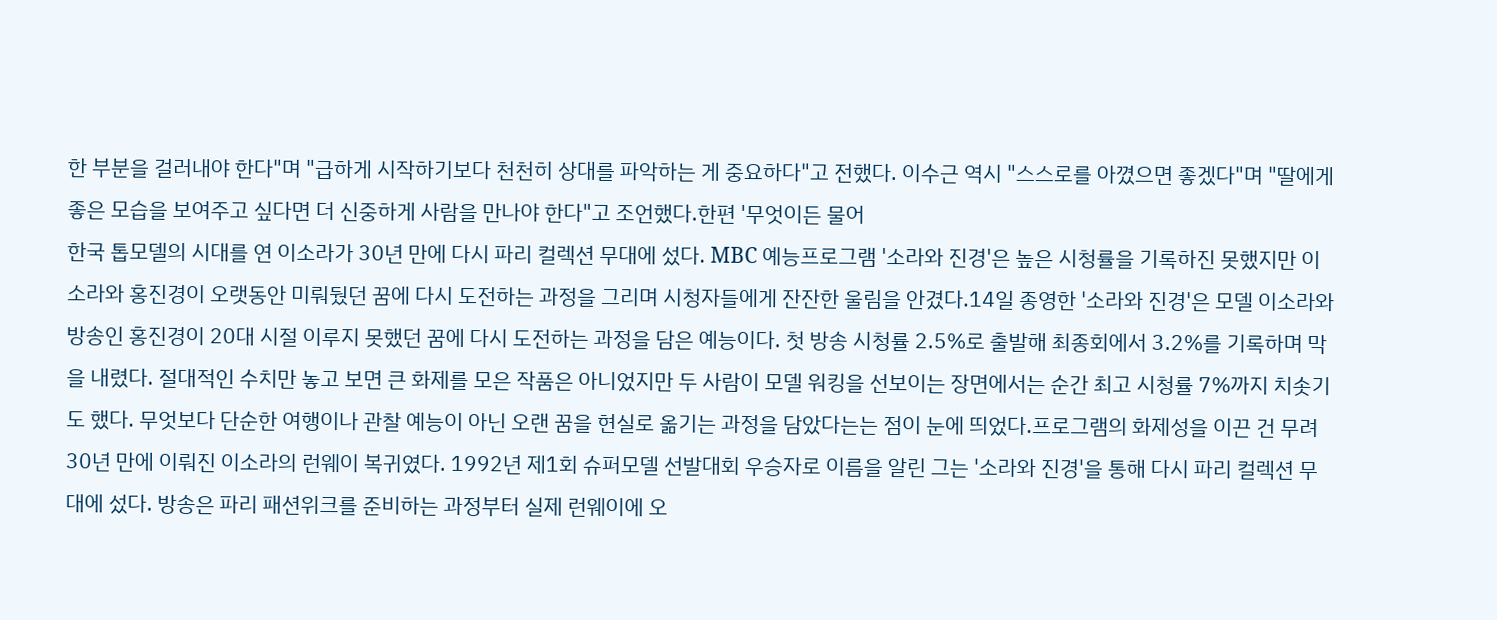한 부분을 걸러내야 한다"며 "급하게 시작하기보다 천천히 상대를 파악하는 게 중요하다"고 전했다. 이수근 역시 "스스로를 아꼈으면 좋겠다"며 "딸에게 좋은 모습을 보여주고 싶다면 더 신중하게 사람을 만나야 한다"고 조언했다.한편 '무엇이든 물어
한국 톱모델의 시대를 연 이소라가 30년 만에 다시 파리 컬렉션 무대에 섰다. MBC 예능프로그램 '소라와 진경'은 높은 시청률을 기록하진 못했지만 이소라와 홍진경이 오랫동안 미뤄뒀던 꿈에 다시 도전하는 과정을 그리며 시청자들에게 잔잔한 울림을 안겼다.14일 종영한 '소라와 진경'은 모델 이소라와 방송인 홍진경이 20대 시절 이루지 못했던 꿈에 다시 도전하는 과정을 담은 예능이다. 첫 방송 시청률 2.5%로 출발해 최종회에서 3.2%를 기록하며 막을 내렸다. 절대적인 수치만 놓고 보면 큰 화제를 모은 작품은 아니었지만 두 사람이 모델 워킹을 선보이는 장면에서는 순간 최고 시청률 7%까지 치솟기도 했다. 무엇보다 단순한 여행이나 관찰 예능이 아닌 오랜 꿈을 현실로 옮기는 과정을 담았다는는 점이 눈에 띄었다.프로그램의 화제성을 이끈 건 무려 30년 만에 이뤄진 이소라의 런웨이 복귀였다. 1992년 제1회 슈퍼모델 선발대회 우승자로 이름을 알린 그는 '소라와 진경'을 통해 다시 파리 컬렉션 무대에 섰다. 방송은 파리 패션위크를 준비하는 과정부터 실제 런웨이에 오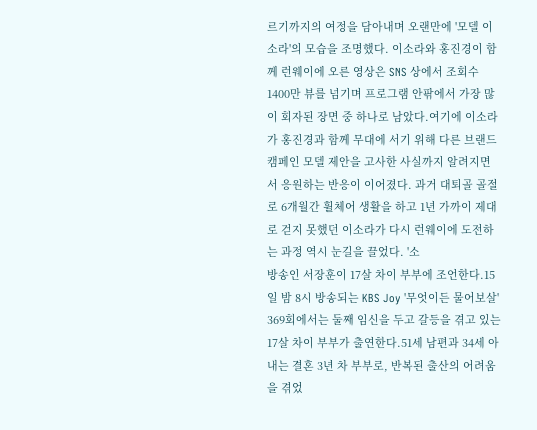르기까지의 여정을 담아내며 오랜만에 '모델 이소라'의 모습을 조명했다. 이소라와 홍진경이 함께 런웨이에 오른 영상은 SNS 상에서 조회수 1400만 뷰를 넘기며 프로그램 안팎에서 가장 많이 회자된 장면 중 하나로 남았다.여기에 이소라가 홍진경과 함께 무대에 서기 위해 다른 브랜드 캠페인 모델 제안을 고사한 사실까지 알려지면서 응원하는 반응이 이어졌다. 과거 대퇴골 골절로 6개월간 휠체어 생활을 하고 1년 가까이 제대로 걷지 못했던 이소라가 다시 런웨이에 도전하는 과정 역시 눈길을 끌었다. '소
방송인 서장훈이 17살 차이 부부에 조언한다.15일 밤 8시 방송되는 KBS Joy '무엇이든 물어보살' 369회에서는 둘째 임신을 두고 갈등을 겪고 있는 17살 차이 부부가 출연한다.51세 남편과 34세 아내는 결혼 3년 차 부부로, 반복된 출산의 어려움을 겪었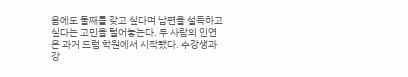음에도 둘째를 갖고 싶다며 남편을 설득하고 싶다는 고민을 털어놓는다. 두 사람의 인연은 과거 드럼 학원에서 시작됐다. 수강생과 강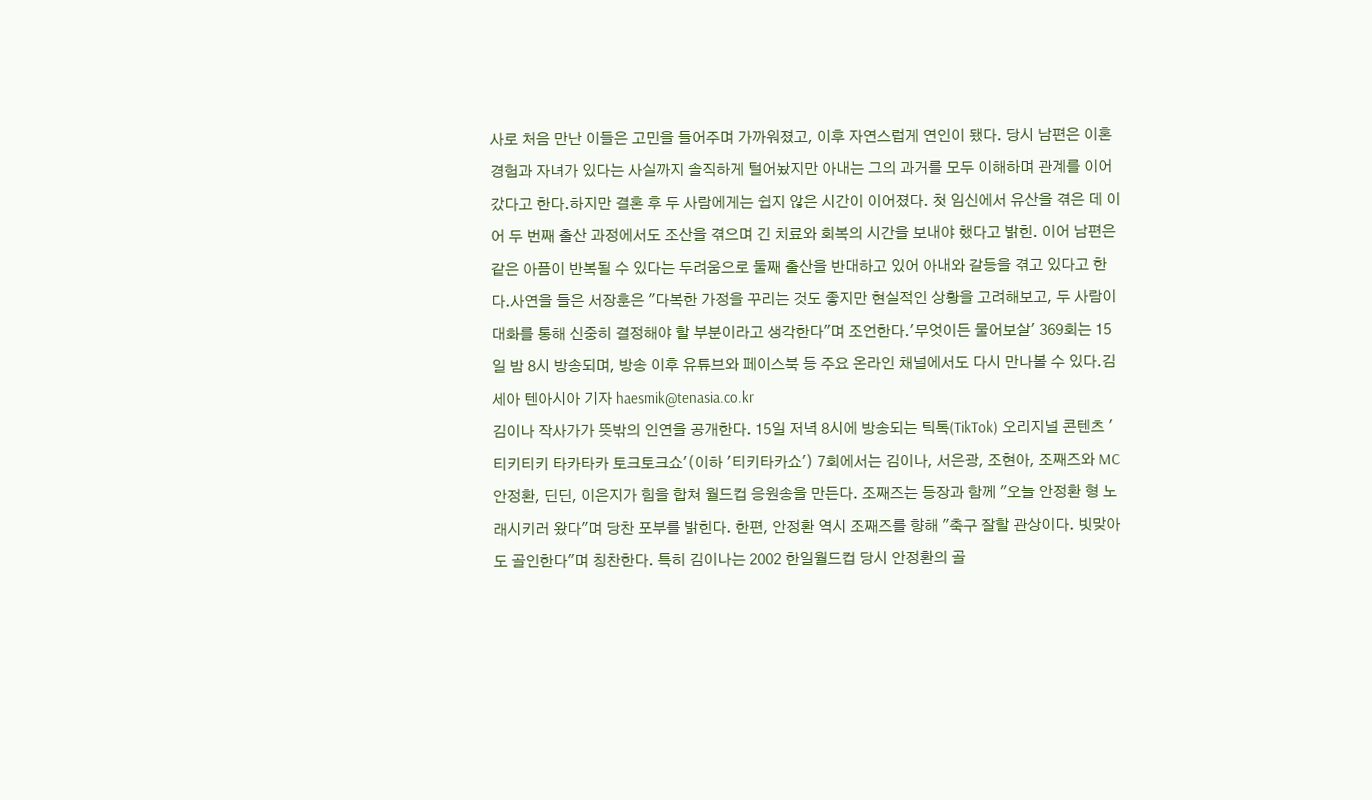사로 처음 만난 이들은 고민을 들어주며 가까워졌고, 이후 자연스럽게 연인이 됐다. 당시 남편은 이혼 경험과 자녀가 있다는 사실까지 솔직하게 털어놨지만 아내는 그의 과거를 모두 이해하며 관계를 이어갔다고 한다.하지만 결혼 후 두 사람에게는 쉽지 않은 시간이 이어졌다. 첫 임신에서 유산을 겪은 데 이어 두 번째 출산 과정에서도 조산을 겪으며 긴 치료와 회복의 시간을 보내야 했다고 밝힌. 이어 남편은 같은 아픔이 반복될 수 있다는 두려움으로 둘째 출산을 반대하고 있어 아내와 갈등을 겪고 있다고 한다.사연을 들은 서장훈은 "다복한 가정을 꾸리는 것도 좋지만 현실적인 상황을 고려해보고, 두 사람이 대화를 통해 신중히 결정해야 할 부분이라고 생각한다"며 조언한다.'무엇이든 물어보살' 369회는 15일 밤 8시 방송되며, 방송 이후 유튜브와 페이스북 등 주요 온라인 채널에서도 다시 만나볼 수 있다.김세아 텐아시아 기자 haesmik@tenasia.co.kr
김이나 작사가가 뜻밖의 인연을 공개한다. 15일 저녁 8시에 방송되는 틱톡(TikTok) 오리지널 콘텐츠 '티키티키 타카타카 토크토크쇼'(이하 '티키타카쇼') 7회에서는 김이나, 서은광, 조현아, 조째즈와 MC 안정환, 딘딘, 이은지가 힘을 합쳐 월드컵 응원송을 만든다. 조째즈는 등장과 함께 "오늘 안정환 형 노래시키러 왔다"며 당찬 포부를 밝힌다. 한편, 안정환 역시 조째즈를 향해 "축구 잘할 관상이다. 빗맞아도 골인한다"며 칭찬한다. 특히 김이나는 2002 한일월드컵 당시 안정환의 골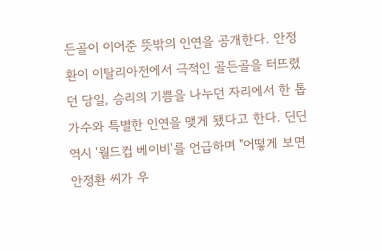든골이 이어준 뜻밖의 인연을 공개한다. 안정환이 이탈리아전에서 극적인 골든골을 터뜨렸던 당일, 승리의 기쁨을 나누던 자리에서 한 톱가수와 특별한 인연을 맺게 됐다고 한다. 딘딘 역시 '월드컵 베이비'를 언급하며 "어떻게 보면 안정환 씨가 우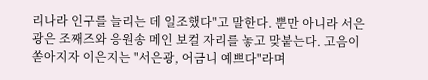리나라 인구를 늘리는 데 일조했다"고 말한다. 뿐만 아니라 서은광은 조째즈와 응원송 메인 보컬 자리를 놓고 맞붙는다. 고음이 쏟아지자 이은지는 "서은광, 어금니 예쁘다"라며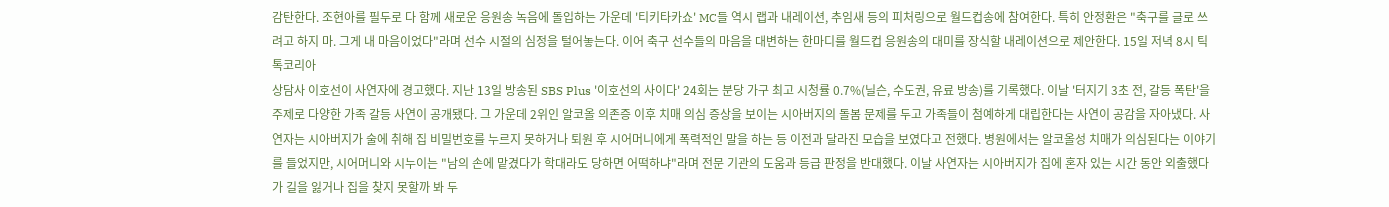감탄한다. 조현아를 필두로 다 함께 새로운 응원송 녹음에 돌입하는 가운데 '티키타카쇼' MC들 역시 랩과 내레이션, 추임새 등의 피처링으로 월드컵송에 참여한다. 특히 안정환은 "축구를 글로 쓰려고 하지 마. 그게 내 마음이었다"라며 선수 시절의 심정을 털어놓는다. 이어 축구 선수들의 마음을 대변하는 한마디를 월드컵 응원송의 대미를 장식할 내레이션으로 제안한다. 15일 저녁 8시 틱톡코리아
상담사 이호선이 사연자에 경고했다. 지난 13일 방송된 SBS Plus '이호선의 사이다' 24회는 분당 가구 최고 시청률 0.7%(닐슨, 수도권, 유료 방송)를 기록했다. 이날 '터지기 3초 전, 갈등 폭탄'을 주제로 다양한 가족 갈등 사연이 공개됐다. 그 가운데 2위인 알코올 의존증 이후 치매 의심 증상을 보이는 시아버지의 돌봄 문제를 두고 가족들이 첨예하게 대립한다는 사연이 공감을 자아냈다. 사연자는 시아버지가 술에 취해 집 비밀번호를 누르지 못하거나 퇴원 후 시어머니에게 폭력적인 말을 하는 등 이전과 달라진 모습을 보였다고 전했다. 병원에서는 알코올성 치매가 의심된다는 이야기를 들었지만, 시어머니와 시누이는 "남의 손에 맡겼다가 학대라도 당하면 어떡하냐"라며 전문 기관의 도움과 등급 판정을 반대했다. 이날 사연자는 시아버지가 집에 혼자 있는 시간 동안 외출했다가 길을 잃거나 집을 찾지 못할까 봐 두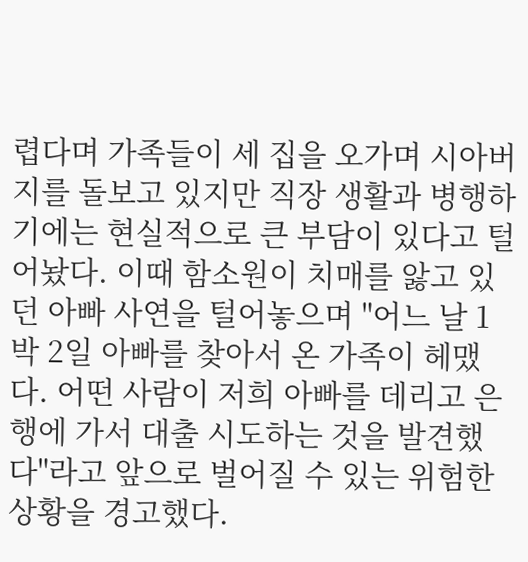렵다며 가족들이 세 집을 오가며 시아버지를 돌보고 있지만 직장 생활과 병행하기에는 현실적으로 큰 부담이 있다고 털어놨다. 이때 함소원이 치매를 앓고 있던 아빠 사연을 털어놓으며 "어느 날 1박 2일 아빠를 찾아서 온 가족이 헤맸다. 어떤 사람이 저희 아빠를 데리고 은행에 가서 대출 시도하는 것을 발견했다"라고 앞으로 벌어질 수 있는 위험한 상황을 경고했다.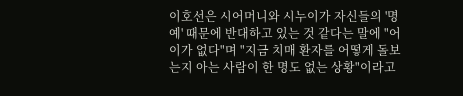이호선은 시어머니와 시누이가 자신들의 '명예' 때문에 반대하고 있는 것 같다는 말에 "어이가 없다"며 "지금 치매 환자를 어떻게 돌보는지 아는 사람이 한 명도 없는 상황"이라고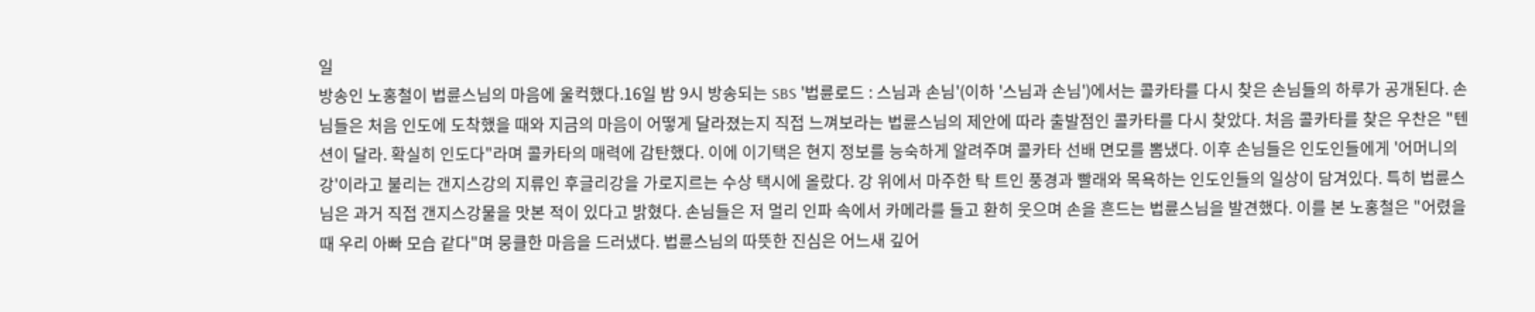일
방송인 노홍철이 법륜스님의 마음에 울컥했다.16일 밤 9시 방송되는 SBS '법륜로드 : 스님과 손님'(이하 '스님과 손님')에서는 콜카타를 다시 찾은 손님들의 하루가 공개된다. 손님들은 처음 인도에 도착했을 때와 지금의 마음이 어떻게 달라졌는지 직접 느껴보라는 법륜스님의 제안에 따라 출발점인 콜카타를 다시 찾았다. 처음 콜카타를 찾은 우찬은 "텐션이 달라. 확실히 인도다"라며 콜카타의 매력에 감탄했다. 이에 이기택은 현지 정보를 능숙하게 알려주며 콜카타 선배 면모를 뽐냈다. 이후 손님들은 인도인들에게 '어머니의 강'이라고 불리는 갠지스강의 지류인 후글리강을 가로지르는 수상 택시에 올랐다. 강 위에서 마주한 탁 트인 풍경과 빨래와 목욕하는 인도인들의 일상이 담겨있다. 특히 법륜스님은 과거 직접 갠지스강물을 맛본 적이 있다고 밝혔다. 손님들은 저 멀리 인파 속에서 카메라를 들고 환히 웃으며 손을 흔드는 법륜스님을 발견했다. 이를 본 노홍철은 "어렸을 때 우리 아빠 모습 같다"며 뭉클한 마음을 드러냈다. 법륜스님의 따뜻한 진심은 어느새 깊어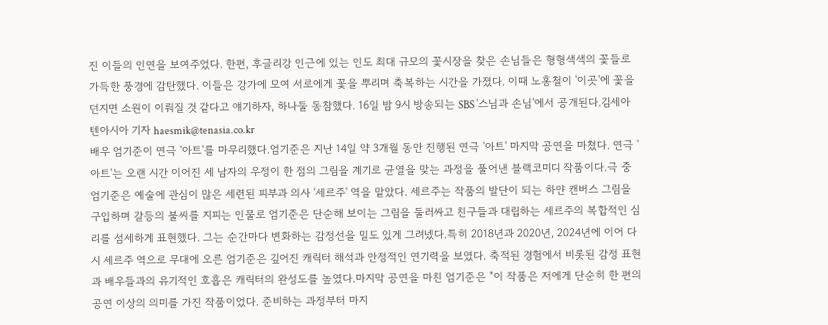진 이들의 인연을 보여주었다. 한편, 후글리강 인근에 있는 인도 최대 규모의 꽃시장을 찾은 손님들은 형형색색의 꽃들로 가득한 풍경에 감탄했다. 이들은 강가에 모여 서로에게 꽃을 뿌리며 축복하는 시간을 가졌다. 이때 노홍철이 '이곳'에 꽃을 던지면 소원이 이뤄질 것 같다고 얘기하자, 하나둘 동참했다. 16일 밤 9시 방송되는 SBS '스님과 손님'에서 공개된다.김세아 텐아시아 기자 haesmik@tenasia.co.kr
배우 엄기준이 연극 '아트'를 마무리했다.엄기준은 지난 14일 약 3개월 동안 진행된 연극 '아트' 마지막 공연을 마쳤다. 연극 '아트'는 오랜 시간 이어진 세 남자의 우정이 한 점의 그림을 계기로 균열을 맞는 과정을 풀어낸 블랙코미디 작품이다.극 중 엄기준은 예술에 관심이 많은 세련된 피부과 의사 '세르주' 역을 맡았다. 세르주는 작품의 발단이 되는 하얀 캔버스 그림을 구입하며 갈등의 불씨를 지피는 인물로 엄기준은 단순해 보이는 그림을 둘러싸고 친구들과 대립하는 세르주의 복합적인 심리를 섬세하게 표현했다. 그는 순간마다 변화하는 감정선을 밀도 있게 그려넸다.특히 2018년과 2020년, 2024년에 이어 다시 세르주 역으로 무대에 오른 엄기준은 깊어진 캐릭터 해석과 안정적인 연기력을 보였다. 축적된 경험에서 비롯된 감정 표현과 배우들과의 유기적인 호흡은 캐릭터의 완성도를 높였다.마지막 공연을 마친 엄기준은 "이 작품은 저에게 단순히 한 편의 공연 이상의 의미를 가진 작품이었다. 준비하는 과정부터 마지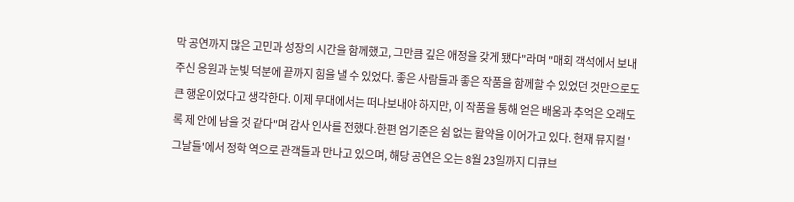막 공연까지 많은 고민과 성장의 시간을 함께했고, 그만큼 깊은 애정을 갖게 됐다"라며 "매회 객석에서 보내주신 응원과 눈빛 덕분에 끝까지 힘을 낼 수 있었다. 좋은 사람들과 좋은 작품을 함께할 수 있었던 것만으로도 큰 행운이었다고 생각한다. 이제 무대에서는 떠나보내야 하지만, 이 작품을 통해 얻은 배움과 추억은 오래도록 제 안에 남을 것 같다"며 감사 인사를 전했다.한편 엄기준은 쉼 없는 활약을 이어가고 있다. 현재 뮤지컬 '그날들'에서 정학 역으로 관객들과 만나고 있으며, 해당 공연은 오는 8월 23일까지 디큐브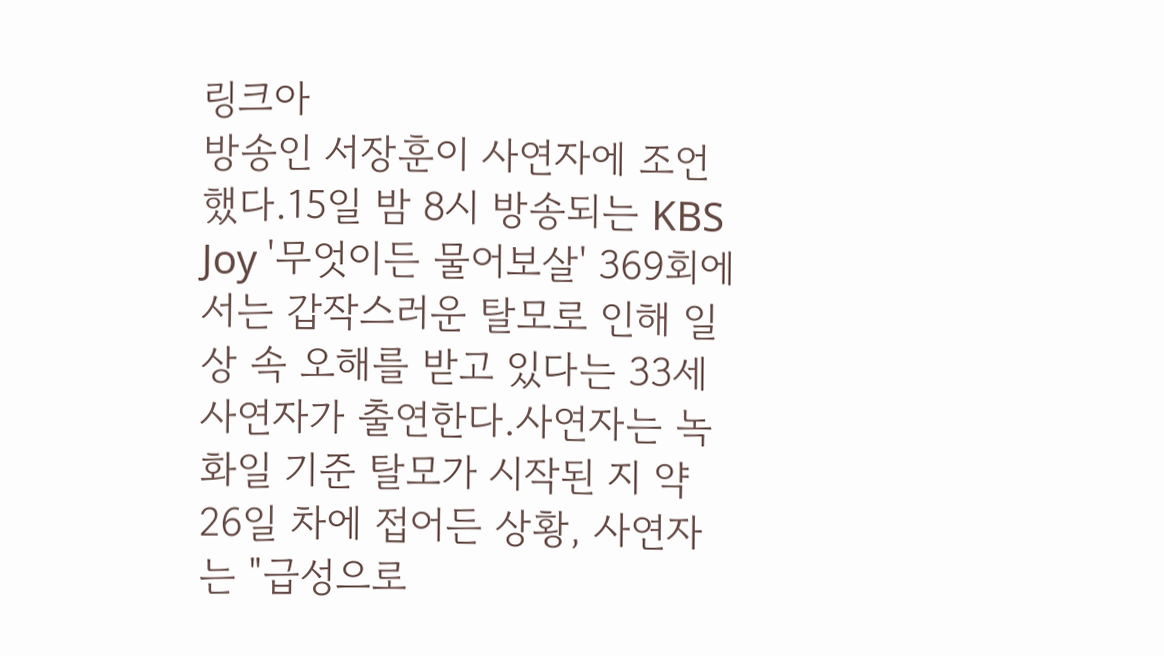링크아
방송인 서장훈이 사연자에 조언했다.15일 밤 8시 방송되는 KBS Joy '무엇이든 물어보살' 369회에서는 갑작스러운 탈모로 인해 일상 속 오해를 받고 있다는 33세 사연자가 출연한다.사연자는 녹화일 기준 탈모가 시작된 지 약 26일 차에 접어든 상황, 사연자는 "급성으로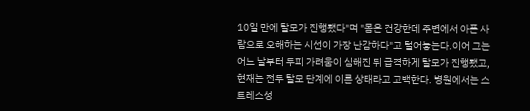10일 만에 탈모가 진행됐다"며 "몸은 건강한데 주변에서 아픈 사람으로 오해하는 시선이 가장 난감하다"고 털어놓는다.이어 그는 어느 날부터 두피 가려움이 심해진 뒤 급격하게 탈모가 진행됐고, 현재는 전두 탈모 단계에 이른 상태라고 고백한다. 병원에서는 스트레스성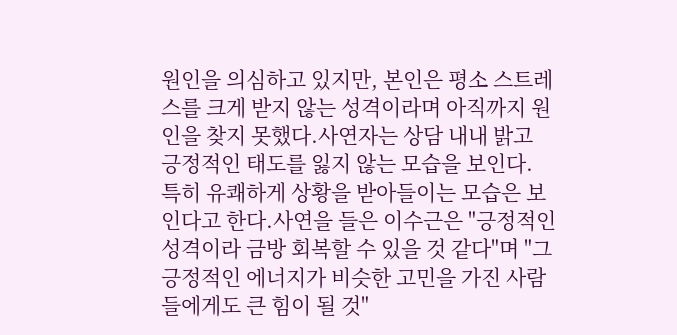원인을 의심하고 있지만, 본인은 평소 스트레스를 크게 받지 않는 성격이라며 아직까지 원인을 찾지 못했다.사연자는 상담 내내 밝고 긍정적인 태도를 잃지 않는 모습을 보인다. 특히 유쾌하게 상황을 받아들이는 모습은 보인다고 한다.사연을 들은 이수근은 "긍정적인 성격이라 금방 회복할 수 있을 것 같다"며 "그 긍정적인 에너지가 비슷한 고민을 가진 사람들에게도 큰 힘이 될 것"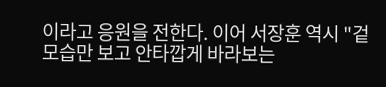이라고 응원을 전한다. 이어 서장훈 역시 "겉모습만 보고 안타깝게 바라보는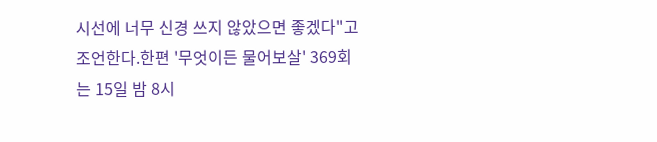시선에 너무 신경 쓰지 않았으면 좋겠다"고 조언한다.한편 '무엇이든 물어보살' 369회는 15일 밤 8시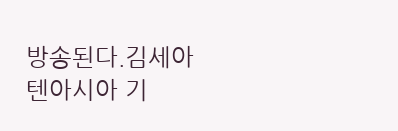방송된다.김세아 텐아시아 기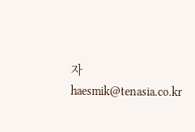자 haesmik@tenasia.co.kr